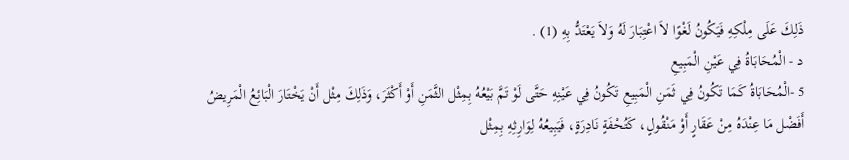ذَلِكَ عَلَى مِلْكِهِ فَيَكُونُ لَغْوًا لاَ اعْتِبَارَ لَهُ وَلاَ يَعْتَدُّ بِهِ (1) .
د - الْمُحَابَاةُ فِي عَيْنِ الْمَبِيعِ
5 -الْمُحَابَاةُ كَمَا تَكُونُ فِي ثَمَنِ الْمَبِيعِ تَكُونُ فِي عَيْنِهِ حَتَّى لَوْ تَمَّ بَيْعُهُ بِمِثْل الثَّمَنِ أَوْ أَكْثَرَ، وَذَلِكَ مِثْل أَنْ يَخْتَارَ الْبَائِعُ الْمَرِيضُ أَفَضْل مَا عِنْدَهُ مِنْ عَقَارٍ أَوْ مَنْقُولٍ، كَتُحْفَةٍ نَادِرَةٍ، فَيَبِيعُهُ لِوَارِثِهِ بِمِثْل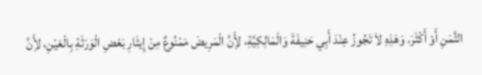الثَّمَنِ أَوْ أَكْثَرَ. وَهَذِهِ لاَ تَجُوزُ عِنْدَ أَبِي حَنِيفَةَ وَالْمَالِكِيَّةِ، لأَِنَّ الْمَرِيضَ مَمْنُوعٌ مِنْ إِيثَارِ بَعْضِ الْوَرَثَةِ بِالْعَيْنِ، لأَِنَّ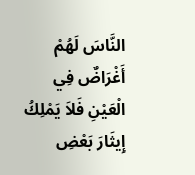النَّاسَ لَهُمْ أَغْرَاضٌ فِي الْعَيْنِ فَلاَ يَمْلِكُ إِيثَارَ بَعْضِ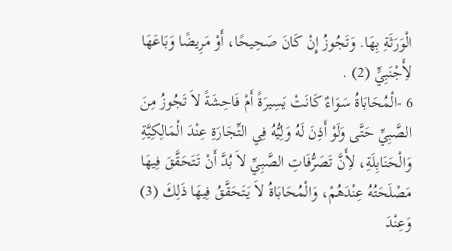الْوَرَثَةِ بِهَا. وَتَجُوزُ إِنْ كَانَ صَحِيحًا، أَوْ مَرِيضًا وَبَاعَهَا لأَِجْنَبِيٍّ (2) .
6 -الْمُحَابَاةُ سَوَاءٌ كَانَتْ يَسِيرَةً أَمْ فَاحِشَةً لاَ تَجُوزُ مِنَ الصَّبِيِّ حَتَّى وَلَوْ أَذِنَ لَهُ وَلِيُّهُ فِي التِّجَارَةِ عِنْدَ الْمَالِكِيَّةِ وَالْحَنَابِلَةِ، لأَِنَّ تَصَرُّفَاتِ الصَّبِيِّ لاَ بُدَّ أَنْ تَتَحَقَّقَ فِيهَا مَصْلَحَتُهُ عِنْدَهُمْ، وَالْمُحَابَاةُ لاَ يَتَحَقَّقُ فِيهَا ذَلِكَ (3) وَعِنْدَ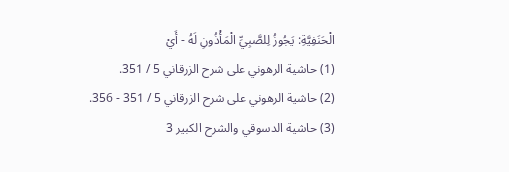الْحَنَفِيَّةِ: يَجُوزُ لِلصَّبِيِّ الْمَأْذُونِ لَهُ - أَيْ
(1) حاشية الرهوني على شرح الزرقاني 5 / 351.
(2) حاشية الرهوني على شرح الزرقاني 5 / 351 - 356.
(3) حاشية الدسوقي والشرح الكبير 3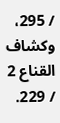/ 295، وكشاف القناع 2 / 229.